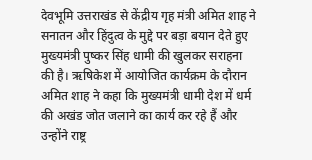देवभूमि उत्तराखंड से केंद्रीय गृह मंत्री अमित शाह ने सनातन और हिंदुत्व के मुद्दे पर बड़ा बयान देते हुए मुख्यमंत्री पुष्कर सिंह धामी की खुलकर सराहना की है। ऋषिकेश में आयोजित कार्यक्रम के दौरान अमित शाह ने कहा कि मुख्यमंत्री धामी देश में धर्म की अखंड जोत जलाने का कार्य कर रहे हैं और उन्होंने राष्ट्र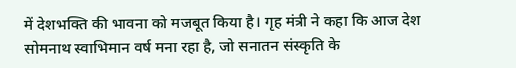में देशभक्ति की भावना को मजबूत किया है। गृह मंत्री ने कहा कि आज देश सोमनाथ स्वाभिमान वर्ष मना रहा है, जो सनातन संस्कृति के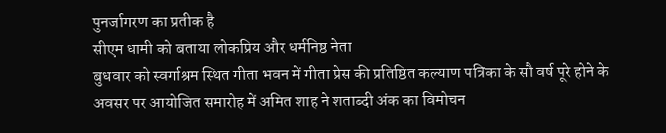पुनर्जागरण का प्रतीक है
सीएम धामी को बताया लोकप्रिय और धर्मनिष्ठ नेता
बुधवार को स्वर्गाश्रम स्थित गीता भवन में गीता प्रेस की प्रतिष्ठित कल्याण पत्रिका के सौ वर्ष पूरे होने के अवसर पर आयोजित समारोह में अमित शाह ने शताब्दी अंक का विमोचन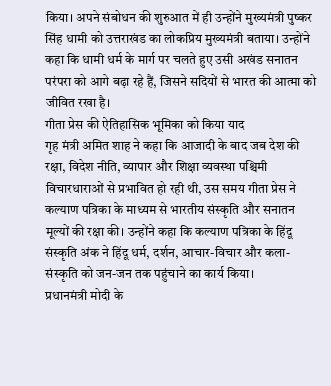किया। अपने संबोधन की शुरुआत में ही उन्होंने मुख्यमंत्री पुष्कर सिंह धामी को उत्तराखंड का लोकप्रिय मुख्यमंत्री बताया। उन्होंने कहा कि धामी धर्म के मार्ग पर चलते हुए उसी अखंड सनातन परंपरा को आगे बढ़ा रहे हैं, जिसने सदियों से भारत की आत्मा को जीवित रखा है।
गीता प्रेस की ऐतिहासिक भूमिका को किया याद
गृह मंत्री अमित शाह ने कहा कि आजादी के बाद जब देश की रक्षा, विदेश नीति, व्यापार और शिक्षा व्यवस्था पश्चिमी विचारधाराओं से प्रभावित हो रही थी, उस समय गीता प्रेस ने कल्याण पत्रिका के माध्यम से भारतीय संस्कृति और सनातन मूल्यों की रक्षा की। उन्होंने कहा कि कल्याण पत्रिका के हिंदू संस्कृति अंक ने हिंदू धर्म, दर्शन, आचार-विचार और कला-संस्कृति को जन-जन तक पहुंचाने का कार्य किया।
प्रधानमंत्री मोदी के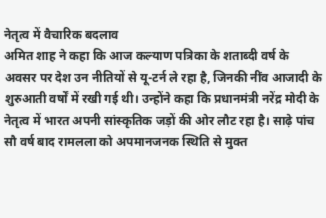नेतृत्व में वैचारिक बदलाव
अमित शाह ने कहा कि आज कल्याण पत्रिका के शताब्दी वर्ष के अवसर पर देश उन नीतियों से यू-टर्न ले रहा है, जिनकी नींव आजादी के शुरुआती वर्षों में रखी गई थी। उन्होंने कहा कि प्रधानमंत्री नरेंद्र मोदी के नेतृत्व में भारत अपनी सांस्कृतिक जड़ों की ओर लौट रहा है। साढ़े पांच सौ वर्ष बाद रामलला को अपमानजनक स्थिति से मुक्त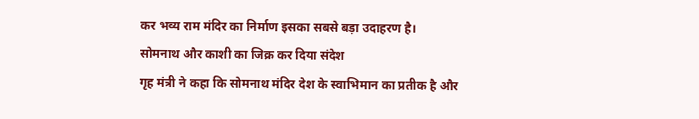कर भव्य राम मंदिर का निर्माण इसका सबसे बड़ा उदाहरण है।
सोमनाथ और काशी का जिक्र कर दिया संदेश
गृह मंत्री ने कहा कि सोमनाथ मंदिर देश के स्वाभिमान का प्रतीक है और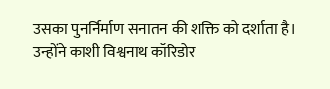उसका पुनर्निर्माण सनातन की शक्ति को दर्शाता है। उन्होंने काशी विश्वनाथ कॉरिडोर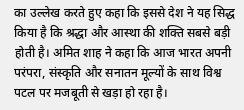का उल्लेख करते हुए कहा कि इससे देश ने यह सिद्ध किया है कि श्रद्धा और आस्था की शक्ति सबसे बड़ी होती है। अमित शाह ने कहा कि आज भारत अपनी परंपरा, संस्कृति और सनातन मूल्यों के साथ विश्व पटल पर मजबूती से खड़ा हो रहा है।